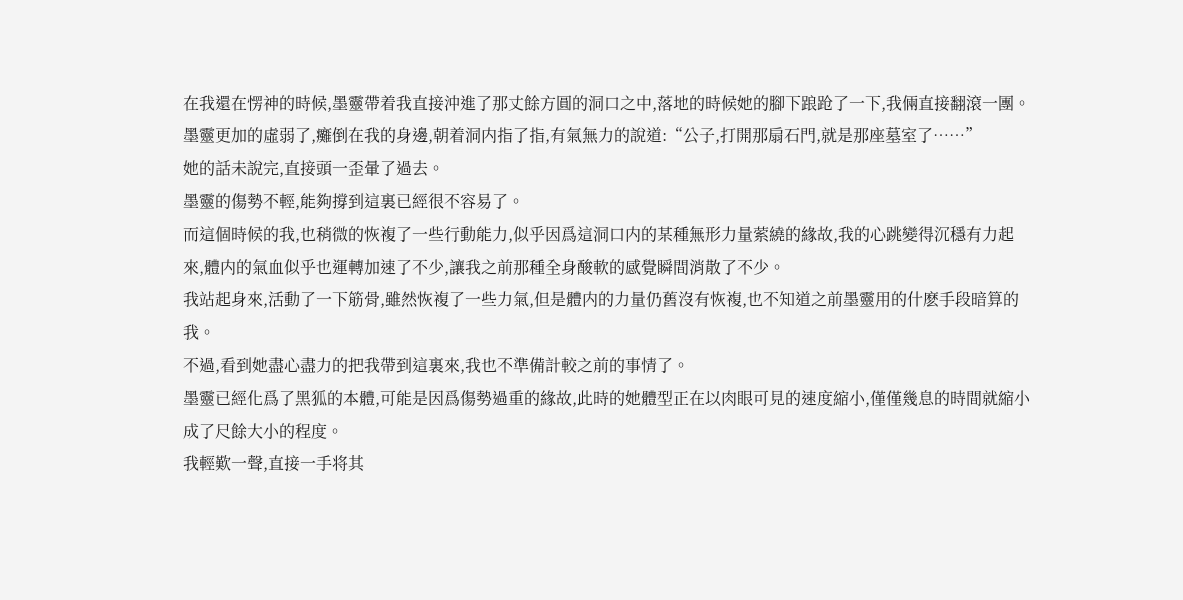在我還在愣神的時候,墨靈帶着我直接沖進了那丈餘方圓的洞口之中,落地的時候她的腳下踉跄了一下,我倆直接翻滾一團。
墨靈更加的虛弱了,癱倒在我的身邊,朝着洞内指了指,有氣無力的說道:“公子,打開那扇石門,就是那座墓室了……”
她的話未說完,直接頭一歪暈了過去。
墨靈的傷勢不輕,能夠撐到這裏已經很不容易了。
而這個時候的我,也稍微的恢複了一些行動能力,似乎因爲這洞口内的某種無形力量萦繞的緣故,我的心跳變得沉穩有力起來,體内的氣血似乎也運轉加速了不少,讓我之前那種全身酸軟的感覺瞬間消散了不少。
我站起身來,活動了一下筋骨,雖然恢複了一些力氣,但是體内的力量仍舊沒有恢複,也不知道之前墨靈用的什麽手段暗算的我。
不過,看到她盡心盡力的把我帶到這裏來,我也不準備計較之前的事情了。
墨靈已經化爲了黑狐的本體,可能是因爲傷勢過重的緣故,此時的她體型正在以肉眼可見的速度縮小,僅僅幾息的時間就縮小成了尺餘大小的程度。
我輕歎一聲,直接一手将其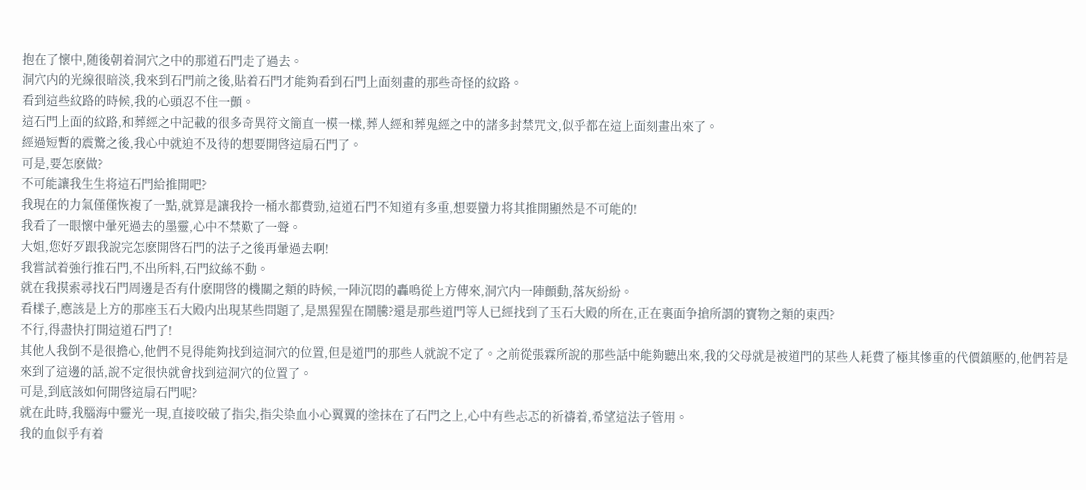抱在了懷中,随後朝着洞穴之中的那道石門走了過去。
洞穴内的光線很暗淡,我來到石門前之後,貼着石門才能夠看到石門上面刻畫的那些奇怪的紋路。
看到這些紋路的時候,我的心頭忍不住一顫。
這石門上面的紋路,和葬經之中記載的很多奇異符文簡直一模一樣,葬人經和葬鬼經之中的諸多封禁咒文,似乎都在這上面刻畫出來了。
經過短暫的震驚之後,我心中就迫不及待的想要開啓這扇石門了。
可是,要怎麽做?
不可能讓我生生将這石門給推開吧?
我現在的力氣僅僅恢複了一點,就算是讓我拎一桶水都費勁,這道石門不知道有多重,想要蠻力将其推開顯然是不可能的!
我看了一眼懷中暈死過去的墨靈,心中不禁歎了一聲。
大姐,您好歹跟我說完怎麽開啓石門的法子之後再暈過去啊!
我嘗試着強行推石門,不出所料,石門紋絲不動。
就在我摸索尋找石門周邊是否有什麽開啓的機關之類的時候,一陣沉悶的轟鳴從上方傳來,洞穴内一陣顫動,落灰紛紛。
看樣子,應該是上方的那座玉石大殿内出現某些問題了,是黑猩猩在鬧騰?還是那些道門等人已經找到了玉石大殿的所在,正在裏面争搶所謂的寶物之類的東西?
不行,得盡快打開這道石門了!
其他人我倒不是很擔心,他們不見得能夠找到這洞穴的位置,但是道門的那些人就說不定了。之前從張霖所說的那些話中能夠聽出來,我的父母就是被道門的某些人耗費了極其慘重的代價鎮壓的,他們若是來到了這邊的話,說不定很快就會找到這洞穴的位置了。
可是,到底該如何開啓這扇石門呢?
就在此時,我腦海中靈光一現,直接咬破了指尖,指尖染血小心翼翼的塗抹在了石門之上,心中有些忐忑的祈禱着,希望這法子管用。
我的血似乎有着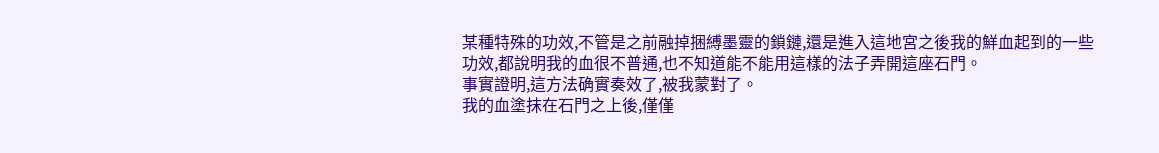某種特殊的功效,不管是之前融掉捆縛墨靈的鎖鏈,還是進入這地宮之後我的鮮血起到的一些功效,都說明我的血很不普通,也不知道能不能用這樣的法子弄開這座石門。
事實證明,這方法确實奏效了,被我蒙對了。
我的血塗抹在石門之上後,僅僅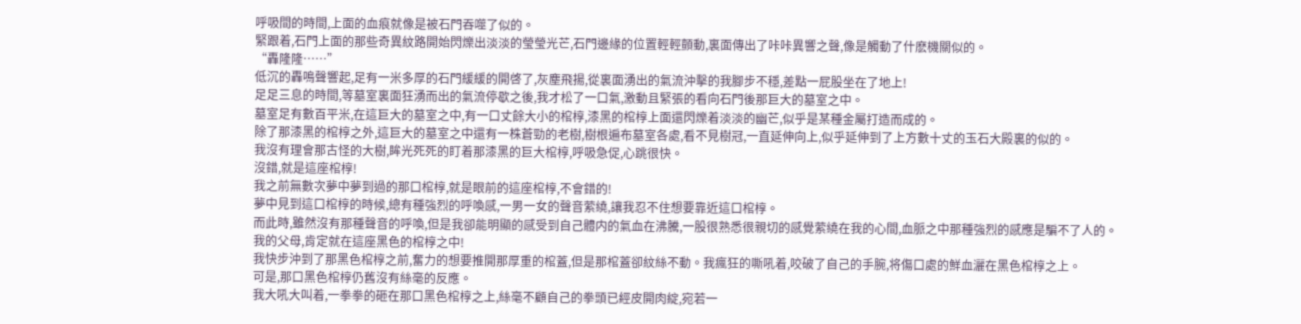呼吸間的時間,上面的血痕就像是被石門吞噬了似的。
緊跟着,石門上面的那些奇異紋路開始閃爍出淡淡的瑩瑩光芒,石門邊緣的位置輕輕顫動,裏面傳出了咔咔異響之聲,像是觸動了什麽機關似的。
“轟隆隆……”
低沉的轟鳴聲響起,足有一米多厚的石門緩緩的開啓了,灰塵飛揚,從裏面湧出的氣流沖擊的我腳步不穩,差點一屁股坐在了地上!
足足三息的時間,等墓室裏面狂湧而出的氣流停歇之後,我才松了一口氣,激動且緊張的看向石門後那巨大的墓室之中。
墓室足有數百平米,在這巨大的墓室之中,有一口丈餘大小的棺椁,漆黑的棺椁上面還閃爍着淡淡的幽芒,似乎是某種金屬打造而成的。
除了那漆黑的棺椁之外,這巨大的墓室之中還有一株蒼勁的老樹,樹根遍布墓室各處,看不見樹冠,一直延伸向上,似乎延伸到了上方數十丈的玉石大殿裏的似的。
我沒有理會那古怪的大樹,眸光死死的盯着那漆黑的巨大棺椁,呼吸急促,心跳很快。
沒錯,就是這座棺椁!
我之前無數次夢中夢到過的那口棺椁,就是眼前的這座棺椁,不會錯的!
夢中見到這口棺椁的時候,總有種強烈的呼喚感,一男一女的聲音萦繞,讓我忍不住想要靠近這口棺椁。
而此時,雖然沒有那種聲音的呼喚,但是我卻能明顯的感受到自己體内的氣血在沸騰,一股很熟悉很親切的感覺萦繞在我的心間,血脈之中那種強烈的感應是騙不了人的。
我的父母,肯定就在這座黑色的棺椁之中!
我快步沖到了那黑色棺椁之前,奮力的想要推開那厚重的棺蓋,但是那棺蓋卻紋絲不動。我瘋狂的嘶吼着,咬破了自己的手腕,将傷口處的鮮血灑在黑色棺椁之上。
可是,那口黑色棺椁仍舊沒有絲毫的反應。
我大吼大叫着,一拳拳的砸在那口黑色棺椁之上,絲毫不顧自己的拳頭已經皮開肉綻,宛若一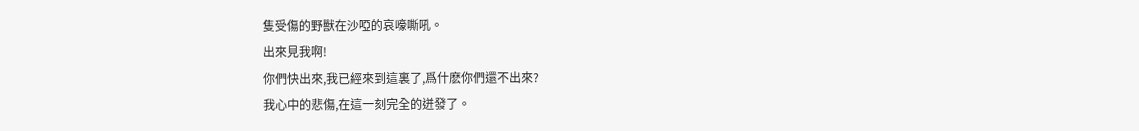隻受傷的野獸在沙啞的哀嚎嘶吼。
出來見我啊!
你們快出來,我已經來到這裏了,爲什麽你們還不出來?
我心中的悲傷,在這一刻完全的迸發了。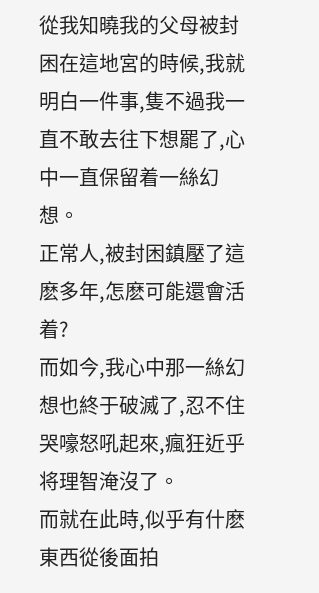從我知曉我的父母被封困在這地宮的時候,我就明白一件事,隻不過我一直不敢去往下想罷了,心中一直保留着一絲幻想。
正常人,被封困鎮壓了這麽多年,怎麽可能還會活着?
而如今,我心中那一絲幻想也終于破滅了,忍不住哭嚎怒吼起來,瘋狂近乎将理智淹沒了。
而就在此時,似乎有什麽東西從後面拍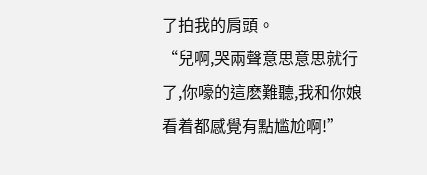了拍我的肩頭。
“兒啊,哭兩聲意思意思就行了,你嚎的這麽難聽,我和你娘看着都感覺有點尴尬啊!”